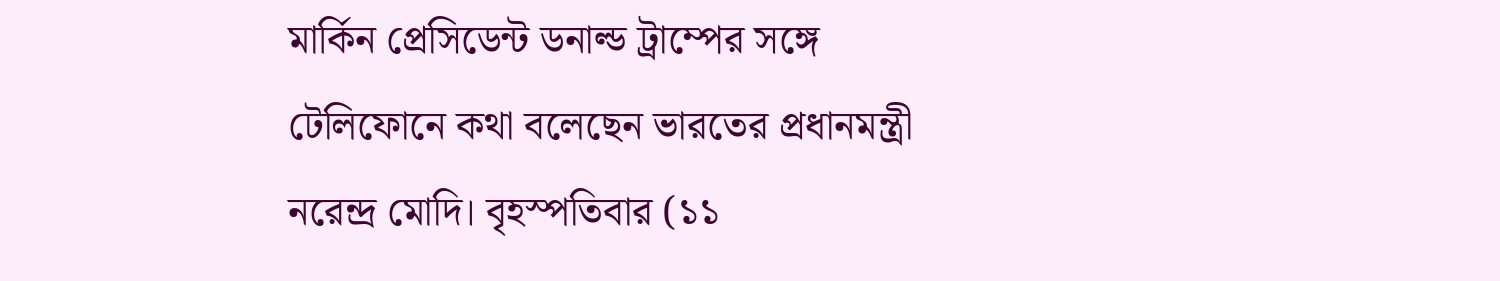মার্কিন প্রেসিডেন্ট ডনাল্ড ট্রাম্পের সঙ্গে টেলিফোনে কথা বলেছেন ভারতের প্রধানমন্ত্রী নরেন্দ্র মোদি। বৃহস্পতিবার (১১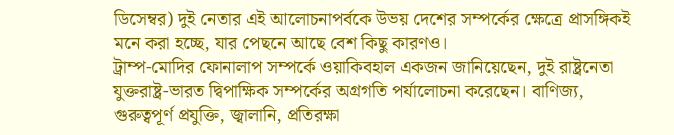ডিসেম্বর) দুই নেতার এই আলোচনাপর্বকে উভয় দেশের সম্পর্কের ক্ষেত্রে প্রাসঙ্গিকই মনে করা হচ্ছে, যার পেছনে আছে বেশ কিছু কারণও।
ট্রাম্প-মোদির ফোনালাপ সম্পর্কে ওয়াকিবহাল একজন জানিয়েছেন, দুই রাষ্ট্রনেতা যুক্তরাষ্ট্র-ভারত দ্বিপাক্ষিক সম্পর্কের অগ্রগতি পর্যালোচনা করেছেন। বাণিজ্য, গুরুত্বপূর্ণ প্রযুক্তি, জ্বালানি, প্রতিরক্ষা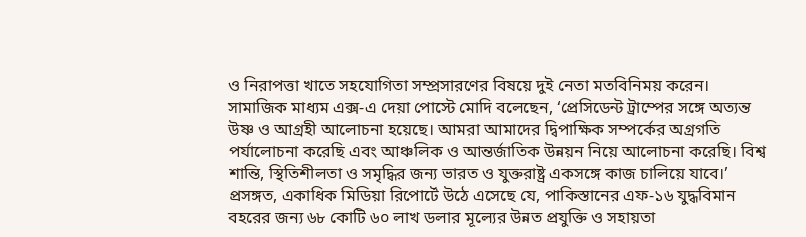ও নিরাপত্তা খাতে সহযোগিতা সম্প্রসারণের বিষয়ে দুই নেতা মতবিনিময় করেন।
সামাজিক মাধ্যম এক্স-এ দেয়া পোস্টে মোদি বলেছেন, ‘প্রেসিডেন্ট ট্রাম্পের সঙ্গে অত্যন্ত উষ্ণ ও আগ্রহী আলোচনা হয়েছে। আমরা আমাদের দ্বিপাক্ষিক সম্পর্কের অগ্রগতি পর্যালোচনা করেছি এবং আঞ্চলিক ও আন্তর্জাতিক উন্নয়ন নিয়ে আলোচনা করেছি। বিশ্ব শান্তি, স্থিতিশীলতা ও সমৃদ্ধির জন্য ভারত ও যুক্তরাষ্ট্র একসঙ্গে কাজ চালিয়ে যাবে।’
প্রসঙ্গত, একাধিক মিডিয়া রিপোর্টে উঠে এসেছে যে, পাকিস্তানের এফ-১৬ যুদ্ধবিমান বহরের জন্য ৬৮ কোটি ৬০ লাখ ডলার মূল্যের উন্নত প্রযুক্তি ও সহায়তা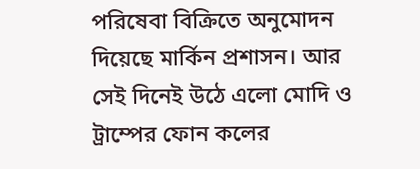পরিষেবা বিক্রিতে অনুমোদন দিয়েছে মার্কিন প্রশাসন। আর সেই দিনেই উঠে এলো মোদি ও ট্রাম্পের ফোন কলের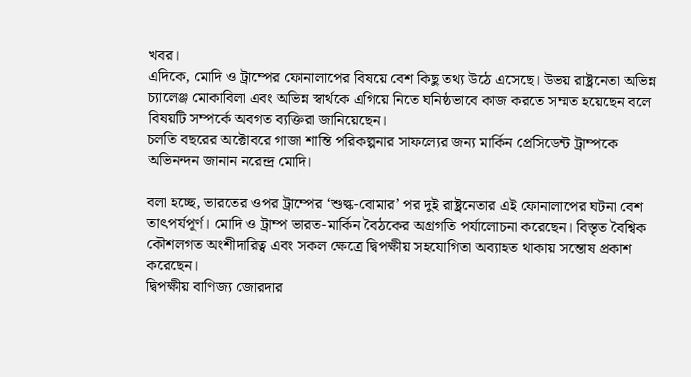খবর।
এদিকে, মোদি ও ট্রাম্পের ফোনালাপের বিষয়ে বেশ কিছু তথ্য উঠে এসেছে। উভয় রাষ্ট্রনেতা অভিন্ন চ্যালেঞ্জ মোকাবিলা এবং অভিন্ন স্বার্থকে এগিয়ে নিতে ঘনিষ্ঠভাবে কাজ করতে সম্মত হয়েছেন বলে বিষয়টি সম্পর্কে অবগত ব্যক্তিরা জানিয়েছেন।
চলতি বছরের অক্টোবরে গাজা শান্তি পরিকল্পনার সাফল্যের জন্য মার্কিন প্রেসিডেন্ট ট্রাম্পকে অভিনন্দন জানান নরেন্দ্র মোদি।

বলা হচ্ছে, ভারতের ওপর ট্রাম্পের ‘শুল্ক-বোমার’ পর দুই রাষ্ট্রনেতার এই ফোনালাপের ঘটনা বেশ তাৎপর্যপূর্ণ। মোদি ও ট্রাম্প ভারত-মার্কিন বৈঠকের অগ্রগতি পর্যালোচনা করেছেন। বিস্তৃত বৈশ্বিক কৌশলগত অংশীদারিত্ব এবং সকল ক্ষেত্রে দ্বিপক্ষীয় সহযোগিতা অব্যাহত থাকায় সন্তোষ প্রকাশ করেছেন।
দ্বিপক্ষীয় বাণিজ্য জোরদার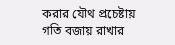করার যৌথ প্রচেষ্টায় গতি বজায় রাখার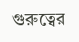গুরুত্বের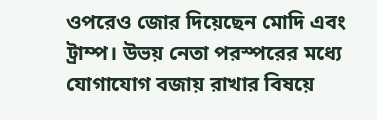ওপরেও জোর দিয়েছেন মোদি এবং ট্রাম্প। উভয় নেতা পরস্পরের মধ্যে যোগাযোগ বজায় রাখার বিষয়ে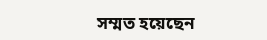সম্মত হয়েছেন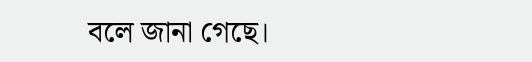বলে জানা গেছে।